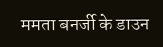ममता बनर्जी के डाउन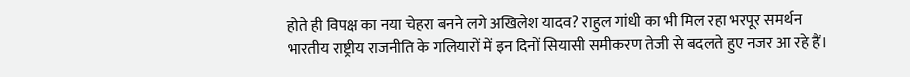होते ही विपक्ष का नया चेहरा बनने लगे अखिलेश यादव? राहुल गांधी का भी मिल रहा भरपूर समर्थन
भारतीय राष्ट्रीय राजनीति के गलियारों में इन दिनों सियासी समीकरण तेजी से बदलते हुए नजर आ रहे हैं।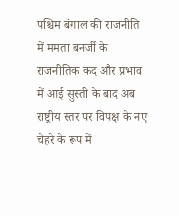पश्चिम बंगाल की राजनीति में ममता बनर्जी के राजनीतिक कद और प्रभाव में आई सुस्ती के बाद अब राष्ट्रीय स्तर पर विपक्ष के नए चेहरे के रूप में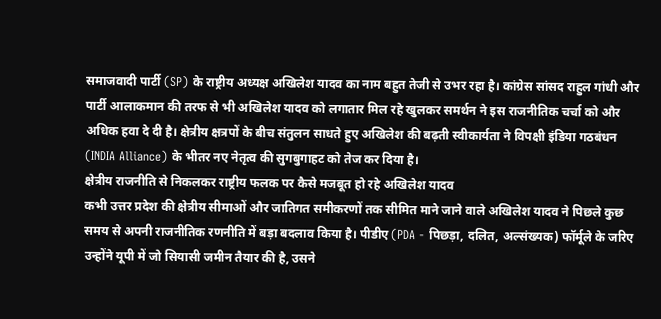समाजवादी पार्टी (SP) के राष्ट्रीय अध्यक्ष अखिलेश यादव का नाम बहुत तेजी से उभर रहा है। कांग्रेस सांसद राहुल गांधी और पार्टी आलाकमान की तरफ से भी अखिलेश यादव को लगातार मिल रहे खुलकर समर्थन ने इस राजनीतिक चर्चा को और अधिक हवा दे दी है। क्षेत्रीय क्षत्रपों के बीच संतुलन साधते हुए अखिलेश की बढ़ती स्वीकार्यता ने विपक्षी इंडिया गठबंधन (INDIA Alliance) के भीतर नए नेतृत्व की सुगबुगाहट को तेज कर दिया है।
क्षेत्रीय राजनीति से निकलकर राष्ट्रीय फलक पर कैसे मजबूत हो रहे अखिलेश यादव
कभी उत्तर प्रदेश की क्षेत्रीय सीमाओं और जातिगत समीकरणों तक सीमित माने जाने वाले अखिलेश यादव ने पिछले कुछ समय से अपनी राजनीतिक रणनीति में बड़ा बदलाव किया है। पीडीए (PDA - पिछड़ा, दलित, अल्संख्यक) फॉर्मूले के जरिए उन्होंने यूपी में जो सियासी जमीन तैयार की है, उसने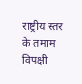राष्ट्रीय स्तर के तमाम विपक्षी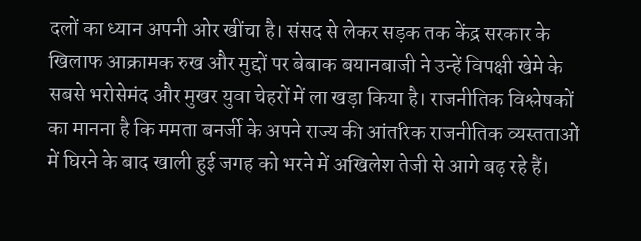दलों का ध्यान अपनी ओर खींचा है। संसद से लेकर सड़क तक केंद्र सरकार के खिलाफ आक्रामक रुख और मुद्दों पर बेबाक बयानबाजी ने उन्हें विपक्षी खेमे के सबसे भरोसेमंद और मुखर युवा चेहरों में ला खड़ा किया है। राजनीतिक विश्लेषकों का मानना है कि ममता बनर्जी के अपने राज्य की आंतरिक राजनीतिक व्यस्तताओं में घिरने के बाद खाली हुई जगह को भरने में अखिलेश तेजी से आगे बढ़ रहे हैं।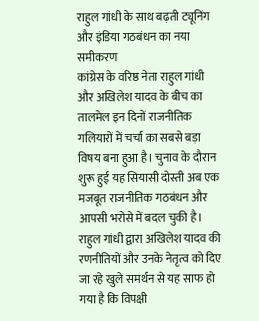राहुल गांधी के साथ बढ़ती ट्यूनिंग और इंडिया गठबंधन का नया समीकरण
कांग्रेस के वरिष्ठ नेता राहुल गांधी और अखिलेश यादव के बीच का तालमेल इन दिनों राजनीतिक गलियारों में चर्चा का सबसे बड़ा विषय बना हुआ है। चुनाव के दौरान शुरू हुई यह सियासी दोस्ती अब एक मजबूत राजनीतिक गठबंधन और आपसी भरोसे में बदल चुकी है। राहुल गांधी द्वारा अखिलेश यादव की रणनीतियों और उनके नेतृत्व को दिए जा रहे खुले समर्थन से यह साफ हो गया है कि विपक्षी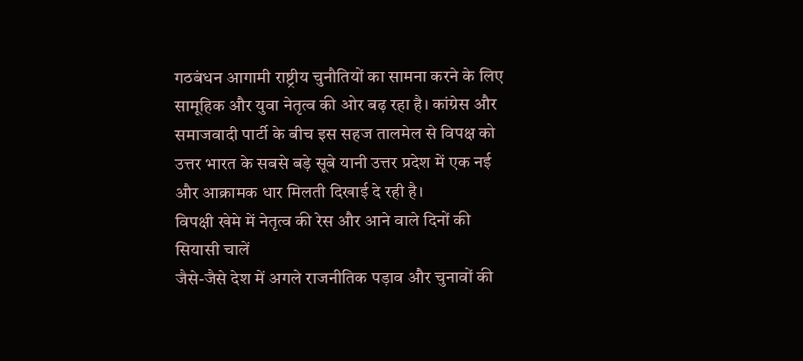गठबंधन आगामी राष्ट्रीय चुनौतियों का सामना करने के लिए सामूहिक और युवा नेतृत्व की ओर बढ़ रहा है। कांग्रेस और समाजवादी पार्टी के बीच इस सहज तालमेल से विपक्ष को उत्तर भारत के सबसे बड़े सूबे यानी उत्तर प्रदेश में एक नई और आक्रामक धार मिलती दिखाई दे रही है।
विपक्षी खेमे में नेतृत्व की रेस और आने वाले दिनों की सियासी चालें
जैसे-जैसे देश में अगले राजनीतिक पड़ाव और चुनावों की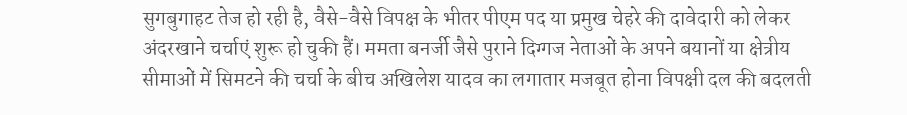सुगबुगाहट तेज हो रही है, वैसे-वैसे विपक्ष के भीतर पीएम पद या प्रमुख चेहरे की दावेदारी को लेकर अंदरखाने चर्चाएं शुरू हो चुकी हैं। ममता बनर्जी जैसे पुराने दिग्गज नेताओं के अपने बयानों या क्षेत्रीय सीमाओं में सिमटने की चर्चा के बीच अखिलेश यादव का लगातार मजबूत होना विपक्षी दल की बदलती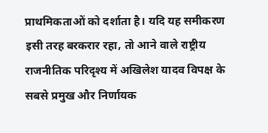प्राथमिकताओं को दर्शाता है। यदि यह समीकरण इसी तरह बरकरार रहा, तो आने वाले राष्ट्रीय राजनीतिक परिदृश्य में अखिलेश यादव विपक्ष के सबसे प्रमुख और निर्णायक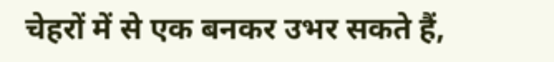चेहरों में से एक बनकर उभर सकते हैं,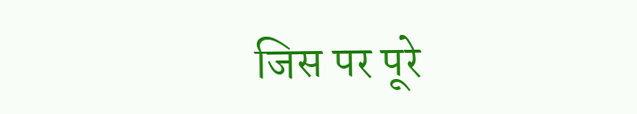जिस पर पूरे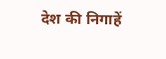देश की निगाहें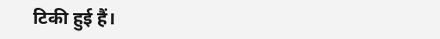टिकी हुई हैं।